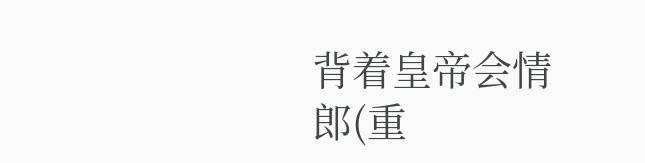背着皇帝会情郎(重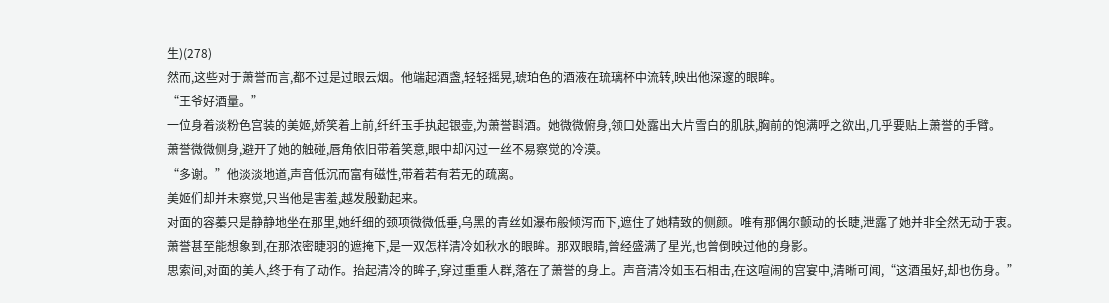生)(278)
然而,这些对于萧誉而言,都不过是过眼云烟。他端起酒盏,轻轻摇晃,琥珀色的酒液在琉璃杯中流转,映出他深邃的眼眸。
“王爷好酒量。”
一位身着淡粉色宫装的美姬,娇笑着上前,纤纤玉手执起银壶,为萧誉斟酒。她微微俯身,领口处露出大片雪白的肌肤,胸前的饱满呼之欲出,几乎要贴上萧誉的手臂。
萧誉微微侧身,避开了她的触碰,唇角依旧带着笑意,眼中却闪过一丝不易察觉的冷漠。
“多谢。”他淡淡地道,声音低沉而富有磁性,带着若有若无的疏离。
美姬们却并未察觉,只当他是害羞,越发殷勤起来。
对面的容蓁只是静静地坐在那里,她纤细的颈项微微低垂,乌黑的青丝如瀑布般倾泻而下,遮住了她精致的侧颜。唯有那偶尔颤动的长睫,泄露了她并非全然无动于衷。
萧誉甚至能想象到,在那浓密睫羽的遮掩下,是一双怎样清冷如秋水的眼眸。那双眼睛,曾经盛满了星光,也曾倒映过他的身影。
思索间,对面的美人,终于有了动作。抬起清冷的眸子,穿过重重人群,落在了萧誉的身上。声音清冷如玉石相击,在这喧闹的宫宴中,清晰可闻,“这酒虽好,却也伤身。”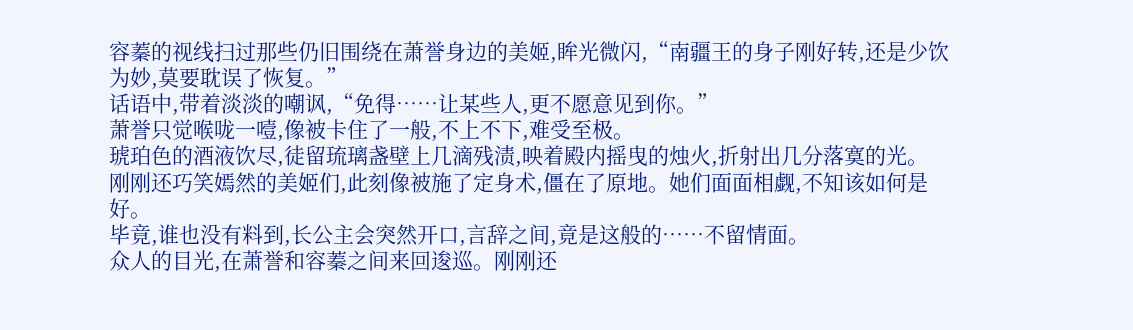容蓁的视线扫过那些仍旧围绕在萧誉身边的美姬,眸光微闪,“南疆王的身子刚好转,还是少饮为妙,莫要耽误了恢复。”
话语中,带着淡淡的嘲讽,“免得……让某些人,更不愿意见到你。”
萧誉只觉喉咙一噎,像被卡住了一般,不上不下,难受至极。
琥珀色的酒液饮尽,徒留琉璃盏壁上几滴残渍,映着殿内摇曳的烛火,折射出几分落寞的光。
刚刚还巧笑嫣然的美姬们,此刻像被施了定身术,僵在了原地。她们面面相觑,不知该如何是好。
毕竟,谁也没有料到,长公主会突然开口,言辞之间,竟是这般的……不留情面。
众人的目光,在萧誉和容蓁之间来回逡巡。刚刚还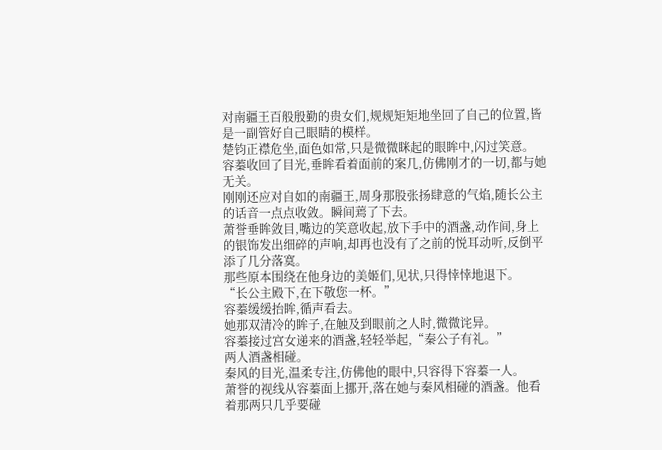对南疆王百般殷勤的贵女们,规规矩矩地坐回了自己的位置,皆是一副管好自己眼睛的模样。
楚钧正襟危坐,面色如常,只是微微眯起的眼眸中,闪过笑意。
容蓁收回了目光,垂眸看着面前的案几,仿佛刚才的一切,都与她无关。
刚刚还应对自如的南疆王,周身那股张扬肆意的气焰,随长公主的话音一点点收敛。瞬间蔫了下去。
萧誉垂眸敛目,嘴边的笑意收起,放下手中的酒盏,动作间,身上的银饰发出细碎的声响,却再也没有了之前的悦耳动听,反倒平添了几分落寞。
那些原本围绕在他身边的美姬们,见状,只得悻悻地退下。
“长公主殿下,在下敬您一杯。”
容蓁缓缓抬眸,循声看去。
她那双清冷的眸子,在触及到眼前之人时,微微诧异。
容蓁接过宫女递来的酒盏,轻轻举起,“秦公子有礼。”
两人酒盏相碰。
秦风的目光,温柔专注,仿佛他的眼中,只容得下容蓁一人。
萧誉的视线从容蓁面上挪开,落在她与秦风相碰的酒盏。他看着那两只几乎要碰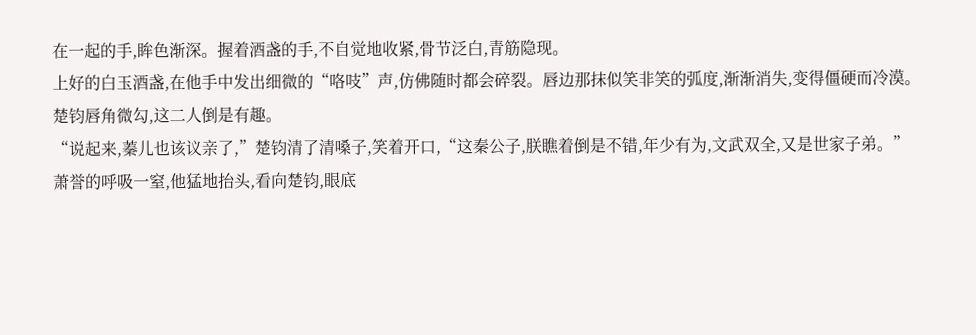在一起的手,眸色渐深。握着酒盏的手,不自觉地收紧,骨节泛白,青筋隐现。
上好的白玉酒盏,在他手中发出细微的“咯吱”声,仿佛随时都会碎裂。唇边那抹似笑非笑的弧度,渐渐消失,变得僵硬而冷漠。
楚钧唇角微勾,这二人倒是有趣。
“说起来,蓁儿也该议亲了,”楚钧清了清嗓子,笑着开口,“这秦公子,朕瞧着倒是不错,年少有为,文武双全,又是世家子弟。”
萧誉的呼吸一窒,他猛地抬头,看向楚钧,眼底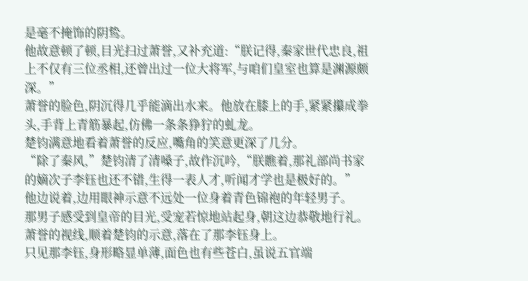是毫不掩饰的阴鸷。
他故意顿了顿,目光扫过萧誉,又补充道:“朕记得,秦家世代忠良,祖上不仅有三位丞相,还曾出过一位大将军,与咱们皇室也算是渊源颇深。”
萧誉的脸色,阴沉得几乎能滴出水来。他放在膝上的手,紧紧攥成拳头,手背上青筋暴起,仿佛一条条狰狞的虬龙。
楚钧满意地看着萧誉的反应,嘴角的笑意更深了几分。
“除了秦风,”楚钧清了清嗓子,故作沉吟,“朕瞧着,那礼部尚书家的嫡次子李钰也还不错,生得一表人才,听闻才学也是极好的。”
他边说着,边用眼神示意不远处一位身着青色锦袍的年轻男子。
那男子感受到皇帝的目光,受宠若惊地站起身,朝这边恭敬地行礼。
萧誉的视线,顺着楚钧的示意,落在了那李钰身上。
只见那李钰,身形略显单薄,面色也有些苍白,虽说五官端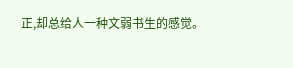正,却总给人一种文弱书生的感觉。